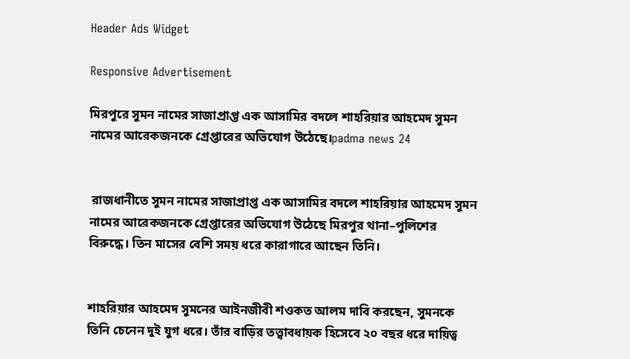Header Ads Widget

Responsive Advertisement

মিরপুরে সুমন নামের সাজাপ্রাপ্ত এক আসামির বদলে শাহরিয়ার আহমেদ সুমন নামের আরেকজনকে গ্রেপ্তারের অভিযোগ উঠেছে।padma news 24


 রাজধানীতে সুমন নামের সাজাপ্রাপ্ত এক আসামির বদলে শাহরিয়ার আহমেদ সুমন নামের আরেকজনকে গ্রেপ্তারের অভিযোগ উঠেছে মিরপুর থানা–পুলিশের বিরুদ্ধে। তিন মাসের বেশি সময় ধরে কারাগারে আছেন তিনি।


শাহরিয়ার আহমেদ সুমনের আইনজীবী শওকত আলম দাবি করছেন, সুমনকে তিনি চেনেন দুই যুগ ধরে। তাঁর বাড়ির তত্ত্বাবধায়ক হিসেবে ২০ বছর ধরে দায়িত্ব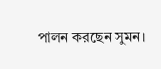পালন করছেন সুমন।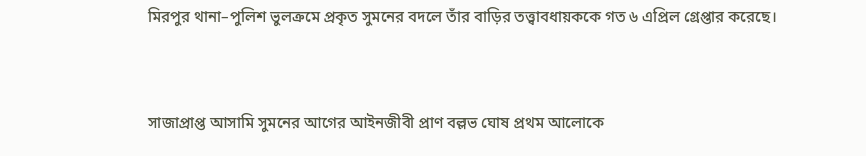মিরপুর থানা–পুলিশ ভুলক্রমে প্রকৃত সুমনের বদলে তাঁর বাড়ির তত্ত্বাবধায়ককে গত ৬ এপ্রিল গ্রেপ্তার করেছে।


সাজাপ্রাপ্ত আসামি সুমনের আগের আইনজীবী প্রাণ বল্লভ ঘোষ প্রথম আলোকে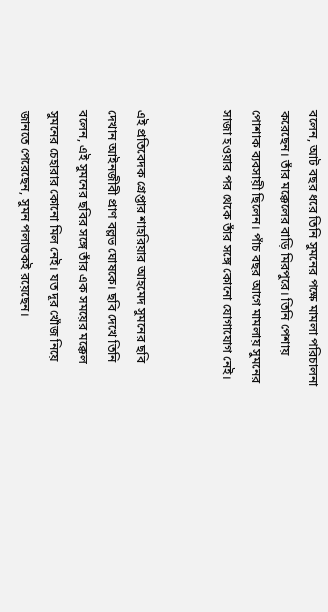বলেন, আট বছর ধরে তিনি সুমনের পক্ষে মামলা পরিচালনা করেছেন। তাঁর মক্কেলের বাড়ি মিরপুরে। তিনি পেশায় পোশাক ব্যবসায়ী ছিলেন। পাঁচ বছর আগে মামলায় সুমনের সাজা হওয়ার পর থেকে তাঁর সঙ্গে কোনো যোগাযোগ নেই।


এই প্রতিবেদক গ্রেপ্তার শাহরিয়ার আহমেদ সুমনের ছবি দেখান আইনজীবী প্রাণ বল্লভ ঘোষকে। ছবি দেখে তিনি বলেন, এই সুমনের ছবির সঙ্গে তাঁর এক সময়ের মক্কেল সুমনের চেহারার কোনো মিল নেই। যত দূর খোঁজ নিয়ে জানতে পেরেছেন, সুমন পলাতকই রয়েছেন।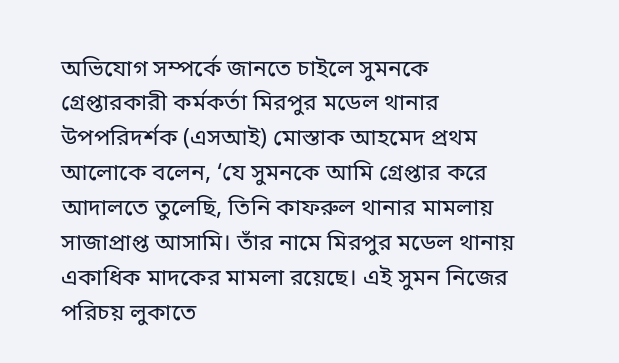অভিযোগ সম্পর্কে জানতে চাইলে সুমনকে গ্রেপ্তারকারী কর্মকর্তা মিরপুর মডেল থানার উপপরিদর্শক (এসআই) মোস্তাক আহমেদ প্রথম আলোকে বলেন, ‘যে সুমনকে আমি গ্রেপ্তার করে আদালতে তুলেছি, তিনি কাফরুল থানার মামলায় সাজাপ্রাপ্ত আসামি। তাঁর নামে মিরপুর মডেল থানায় একাধিক মাদকের মামলা রয়েছে। এই সুমন নিজের পরিচয় লুকাতে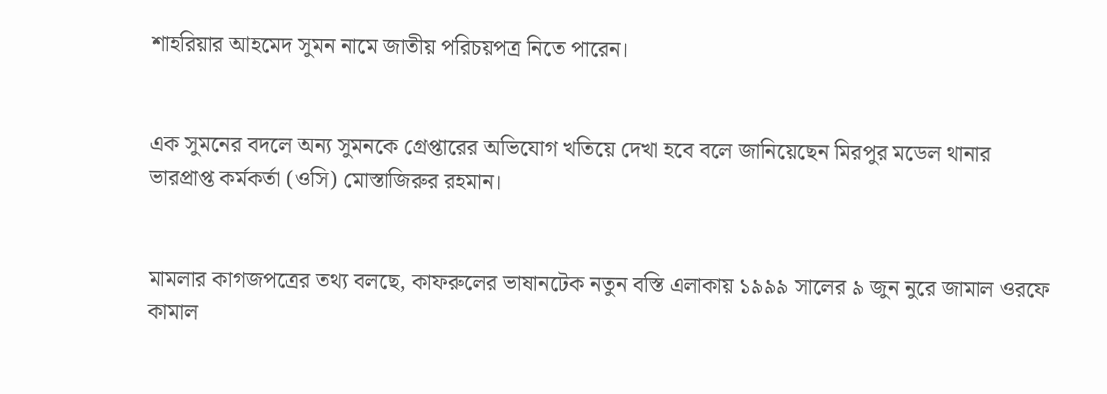শাহরিয়ার আহমেদ সুমন নামে জাতীয় পরিচয়পত্র নিতে পারেন।


এক সুমনের বদলে অন্য সুমনকে গ্রেপ্তারের অভিযোগ খতিয়ে দেখা হবে বলে জানিয়েছেন মিরপুর মডেল থানার ভারপ্রাপ্ত কর্মকর্তা (ওসি) মোস্তাজিরুর রহমান।


মামলার কাগজপত্রের তথ্য বলছে, কাফরুলের ভাষানটেক নতুন বস্তি এলাকায় ১৯৯৯ সালের ৯ জুন নুরে জামাল ওরফে কামাল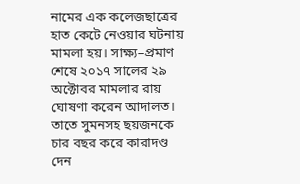নামের এক কলেজছাত্রের হাত কেটে নেওয়ার ঘটনায় মামলা হয়। সাক্ষ্য–প্রমাণ শেষে ২০১৭ সালের ২৯ অক্টোবর মামলার রায় ঘোষণা করেন আদালত। তাতে সুমনসহ ছয়জনকে চার বছর করে কারাদণ্ড দেন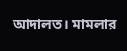আদালত। মামলার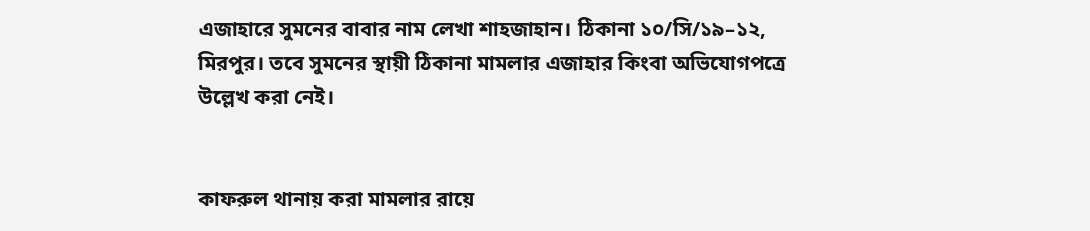এজাহারে সুমনের বাবার নাম লেখা শাহজাহান। ঠিকানা ১০/সি/১৯–১২, মিরপুর। তবে সুমনের স্থায়ী ঠিকানা মামলার এজাহার কিংবা অভিযোগপত্রে উল্লেখ করা নেই।


কাফরুল থানায় করা মামলার রায়ে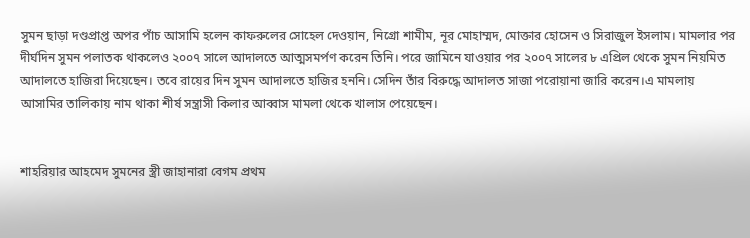সুমন ছাড়া দণ্ডপ্রাপ্ত অপর পাঁচ আসামি হলেন কাফরুলের সোহেল দেওয়ান, নিগ্রো শামীম, নূর মোহাম্মদ, মোক্তার হোসেন ও সিরাজুল ইসলাম। মামলার পর দীর্ঘদিন সুমন পলাতক থাকলেও ২০০৭ সালে আদালতে আত্মসমর্পণ করেন তিনি। পরে জামিনে যাওয়ার পর ২০০৭ সালের ৮ এপ্রিল থেকে সুমন নিয়মিত আদালতে হাজিরা দিয়েছেন। তবে রায়ের দিন সুমন আদালতে হাজির হননি। সেদিন তাঁর বিরুদ্ধে আদালত সাজা পরোয়ানা জারি করেন।এ মামলায় আসামির তালিকায় নাম থাকা শীর্ষ সন্ত্রাসী কিলার আব্বাস মামলা থেকে খালাস পেয়েছেন।


শাহরিয়ার আহমেদ সুমনের স্ত্রী জাহানারা বেগম প্রথম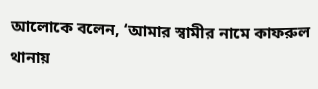আলোকে বলেন, ‘আমার স্বামীর নামে কাফরুল থানায়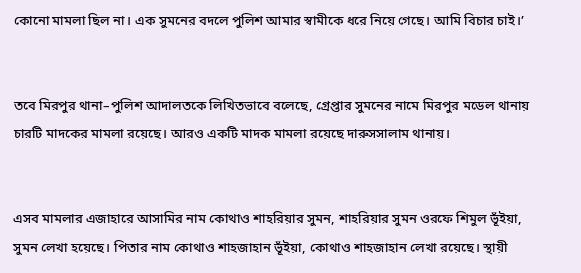কোনো মামলা ছিল না। এক সুমনের বদলে পুলিশ আমার স্বামীকে ধরে নিয়ে গেছে। আমি বিচার চাই।’


তবে মিরপুর থানা–পুলিশ আদালতকে লিখিতভাবে বলেছে, গ্রেপ্তার সুমনের নামে মিরপুর মডেল থানায় চারটি মাদকের মামলা রয়েছে। আরও একটি মাদক মামলা রয়েছে দারুসসালাম থানায়।


এসব মামলার এজাহারে আসামির নাম কোথাও শাহরিয়ার সুমন, শাহরিয়ার সুমন ওরফে শিমুল ভূঁইয়া, সুমন লেখা হয়েছে। পিতার নাম কোথাও শাহজাহান ভূঁইয়া, কোথাও শাহজাহান লেখা রয়েছে। স্থায়ী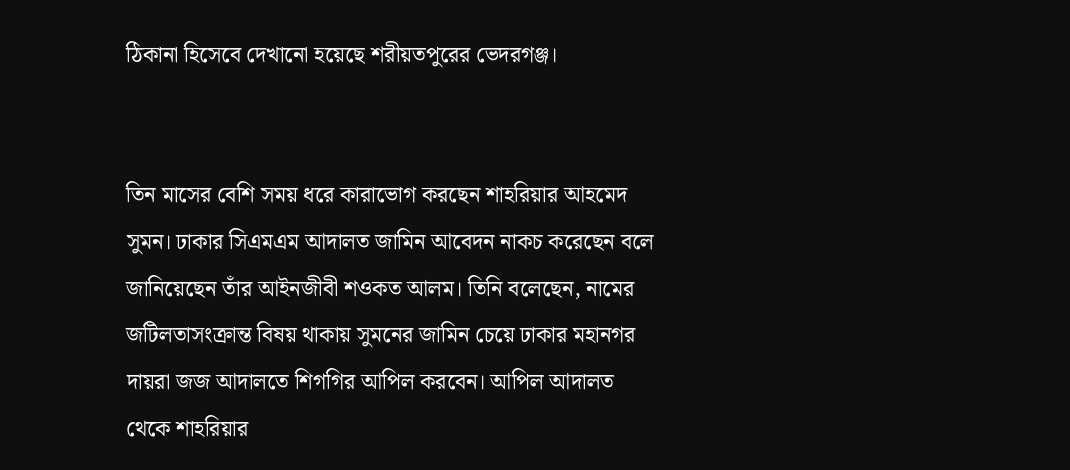ঠিকানা হিসেবে দেখানো হয়েছে শরীয়তপুরের ভেদরগঞ্জ।


তিন মাসের বেশি সময় ধরে কারাভোগ করছেন শাহরিয়ার আহমেদ সুমন। ঢাকার সিএমএম আদালত জামিন আবেদন নাকচ করেছেন বলে জানিয়েছেন তাঁর আইনজীবী শওকত আলম। তিনি বলেছেন, নামের জটিলতাসংক্রান্ত বিষয় থাকায় সুমনের জামিন চেয়ে ঢাকার মহানগর দায়রা জজ আদালতে শিগগির আপিল করবেন। আপিল আদালত থেকে শাহরিয়ার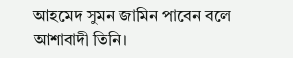আহমেদ সুমন জামিন পাবেন বলে আশাবাদী তিনি।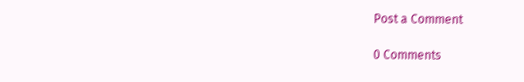Post a Comment

0 Comments